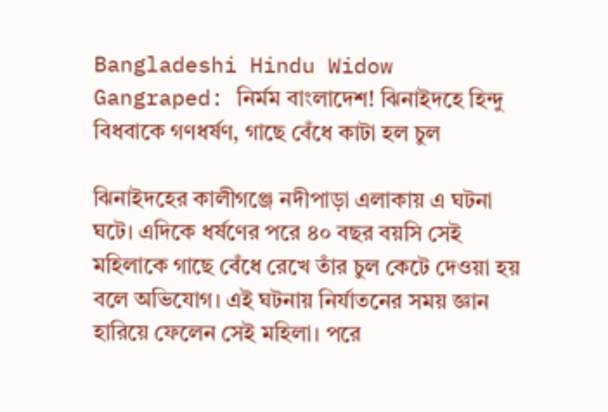Bangladeshi Hindu Widow Gangraped: নির্মম বাংলাদেশ! ঝিনাইদহে হিন্দু বিধবাকে গণধর্ষণ, গাছে বেঁধে কাটা হল চুল

ঝিনাইদহের কালীগঞ্জে নদীপাড়া এলাকায় এ ঘটনা ঘটে। এদিকে ধর্ষণের পরে ৪০ বছর বয়সি সেই মহিলাকে গাছে বেঁধে রেখে তাঁর চুল কেটে দেওয়া হয় বলে অভিযোগ। এই ঘটনায় নির্যাতনের সময় জ্ঞান হারিয়ে ফেলেন সেই মহিলা। পরে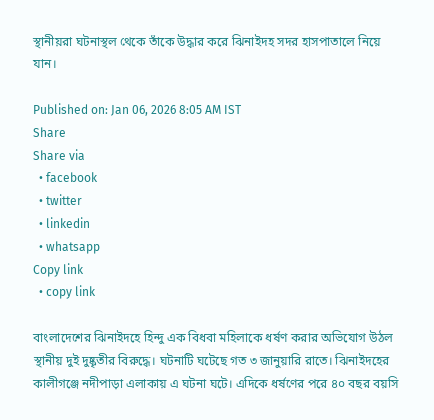স্থানীয়রা ঘটনাস্থল থেকে তাঁকে উদ্ধার করে ঝিনাইদহ সদর হাসপাতালে নিয়ে যান।

Published on: Jan 06, 2026 8:05 AM IST
Share
Share via
  • facebook
  • twitter
  • linkedin
  • whatsapp
Copy link
  • copy link

বাংলাদেশের ঝিনাইদহে হিন্দু এক বিধবা মহিলাকে ধর্ষণ করার অভিযোগ উঠল স্থানীয় দুই দুষ্কৃতীর বিরুদ্ধে। ঘটনাটি ঘটেছে গত ৩ জানুয়ারি রাতে। ঝিনাইদহের কালীগঞ্জে নদীপাড়া এলাকায় এ ঘটনা ঘটে। এদিকে ধর্ষণের পরে ৪০ বছর বয়সি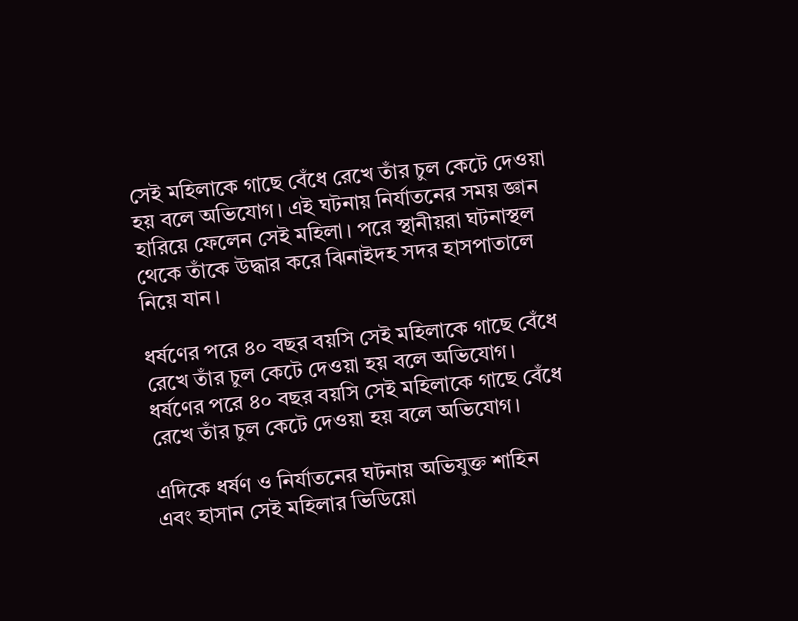সেই মহিলাকে গাছে বেঁধে রেখে তাঁর চুল কেটে দেওয়া হয় বলে অভিযোগ। এই ঘটনায় নির্যাতনের সময় জ্ঞান হারিয়ে ফেলেন সেই মহিলা। পরে স্থানীয়রা ঘটনাস্থল থেকে তাঁকে উদ্ধার করে ঝিনাইদহ সদর হাসপাতালে নিয়ে যান।

ধর্ষণের পরে ৪০ বছর বয়সি সেই মহিলাকে গাছে বেঁধে রেখে তাঁর চুল কেটে দেওয়া হয় বলে অভিযোগ।
ধর্ষণের পরে ৪০ বছর বয়সি সেই মহিলাকে গাছে বেঁধে রেখে তাঁর চুল কেটে দেওয়া হয় বলে অভিযোগ।

এদিকে ধর্ষণ ও নির্যাতনের ঘটনায় অভিযুক্ত শাহিন এবং হাসান সেই মহিলার ভিডিয়ো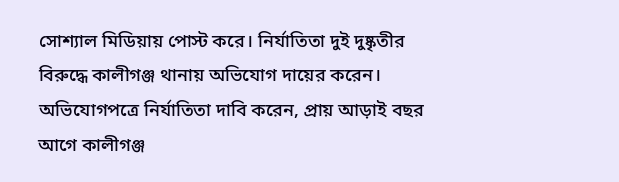সোশ্যাল মিডিয়ায় পোস্ট করে। নির্যাতিতা দুই দুষ্কৃতীর বিরুদ্ধে কালীগঞ্জ থানায় অভিযোগ দায়ের করেন। অভিযোগপত্রে নির্যাতিতা দাবি করেন, প্রায় আড়াই বছর আগে কালীগঞ্জ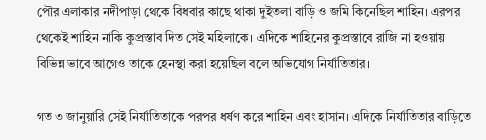পৌর এলাকার নদীপাড়া থেকে বিধবার কাছে থাকা দুইতলা বাড়ি ও জমি কিনেছিল শাহিন। এরপর থেকেই শাহিন নাকি কুপ্রস্তাব দিত সেই মহিলাকে। এদিকে শাহিনের কুপ্রস্তাবে রাজি না হওয়ায় বিভিন্ন ভাবে আগেও তাকে হেনস্থা করা হয়েছিল বলে অভিযোগ নির্যাতিতার।

গত ৩ জানুয়ারি সেই নির্যাতিতাকে পরপর ধর্ষণ করে শাহিন এবং হাসান। এদিকে নির্যাতিতার বাড়িতে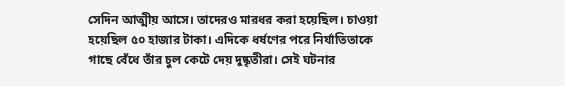সেদিন আত্মীয় আসে। তাদেরও মারধর করা হয়েছিল। চাওয়া হয়েছিল ৫০ হাজার টাকা। এদিকে ধর্ষণের পরে নির্যাতিতাকে গাছে বেঁধে তাঁর চুল কেটে দেয় দুষ্কৃতীরা। সেই ঘটনার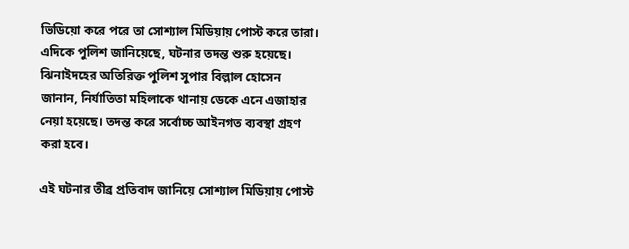ভিডিয়ো করে পরে তা সোশ্যাল মিডিয়ায় পোস্ট করে তারা। এদিকে পুলিশ জানিয়েছে, ঘটনার তদন্ত শুরু হয়েছে। ঝিনাইদহের অতিরিক্ত পুলিশ সুপার বিল্লাল হোসেন জানান, নির্যাতিতা মহিলাকে থানায় ডেকে এনে এজাহার নেয়া হয়েছে। তদন্ত করে সর্বোচ্চ আইনগত ব্যবস্থা গ্রহণ করা হবে।

এই ঘটনার তীব্র প্রতিবাদ জানিয়ে সোশ্যাল মিডিয়ায় পোস্ট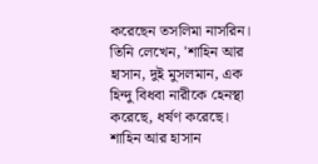করেছেন তসলিমা নাসরিন। তিনি লেখেন, 'শাহিন আর হাসান, দুই মুসলমান, এক হিন্দু বিধবা নারীকে হেনস্থা করেছে, ধর্ষণ করেছে। শাহিন আর হাসান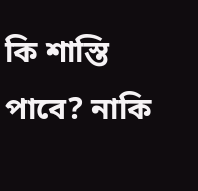কি শাস্তি পাবে? নাকি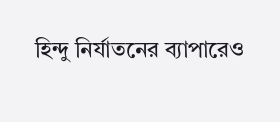হিন্দু নির্যাতনের ব্যাপারেও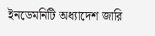ইনডেমনিটি অধ্যাদেশ জারি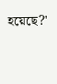হয়েছে?'